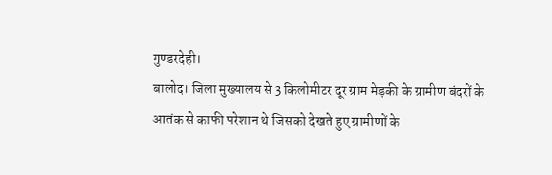गुण्डरदेही।
बालोद। जिला मुख्यालय से 3 किलोमीटर दूर ग्राम मेड़की के ग्रामीण बंदरों के आतंक से काफी परेशान थे जिसको देखते हुए ग्रामीणों के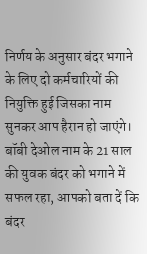निर्णय के अनुसार बंदर भगाने के लिए दो कर्मचारियों की नियुक्ति हुई जिसका नाम सुनकर आप हैरान हो जाएंगे। बॉबी देओल नाम के 21 साल की युवक बंदर को भगाने में सफल रहा, आपको बता दें कि बंदर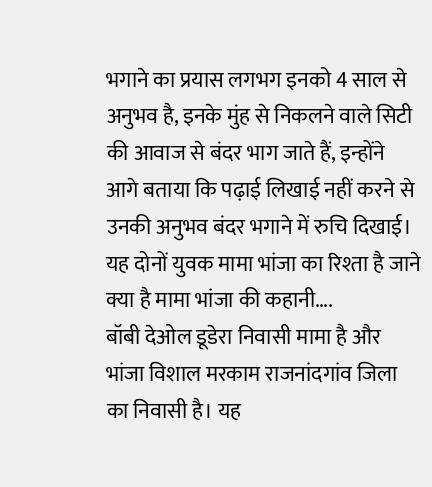भगाने का प्रयास लगभग इनको 4 साल से अनुभव है, इनके मुंह से निकलने वाले सिटी की आवाज से बंदर भाग जाते हैं, इन्होंने आगे बताया कि पढ़ाई लिखाई नहीं करने से उनकी अनुभव बंदर भगाने में रुचि दिखाई।
यह दोनों युवक मामा भांजा का रिश्ता है जाने क्या है मामा भांजा की कहानी….
बॉबी देओल डूडेरा निवासी मामा है और भांजा विशाल मरकाम राजनांदगांव जिला का निवासी है। यह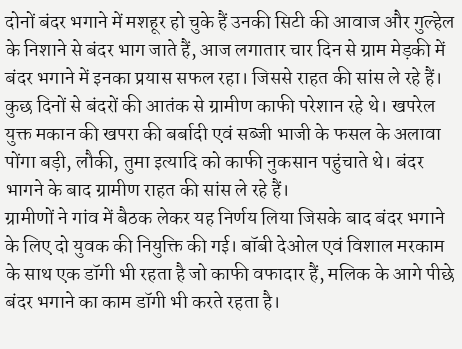दोनों बंदर भगाने में मशहूर हो चुके हैं उनकी सिटी की आवाज और गुल्हेल के निशाने से बंदर भाग जाते हैं, आज लगातार चार दिन से ग्राम मेड़की में बंदर भगाने में इनका प्रयास सफल रहा। जिससे राहत की सांस ले रहे हैं। कुछ दिनों से बंदरों की आतंक से ग्रामीण काफी परेशान रहे थे। खपरेल युक्त मकान की खपरा की बर्बादी एवं सब्जी भाजी के फसल के अलावा पोंगा बड़ी, लौकी, तुमा इत्यादि को काफी नुकसान पहुंचाते थे। बंदर भागने के बाद ग्रामीण राहत की सांस ले रहे हैं।
ग्रामीणों ने गांव में बैठक लेकर यह निर्णय लिया जिसके बाद बंदर भगाने के लिए दो युवक की नियुक्ति की गई। बॉबी देओल एवं विशाल मरकाम के साथ एक डॉगी भी रहता है जो काफी वफादार हैं, मलिक के आगे पीछे बंदर भगाने का काम डॉगी भी करते रहता है।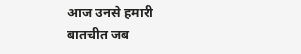आज उनसे हमारी बातचीत जब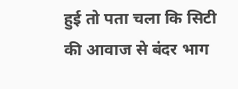हुई तो पता चला कि सिटी की आवाज से बंदर भाग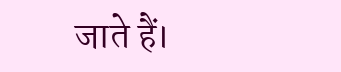जाते हैं।